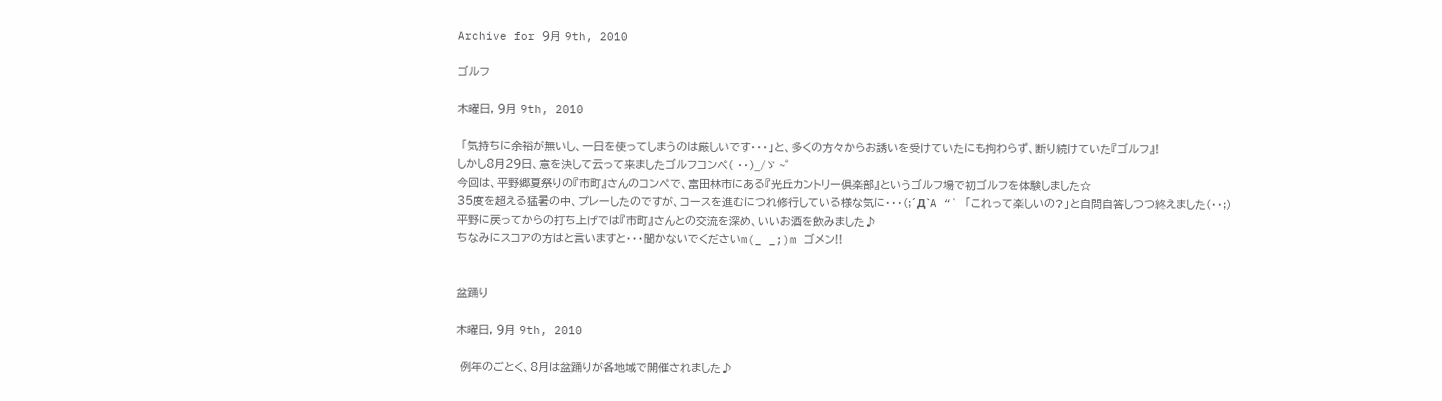Archive for 9月 9th, 2010

ゴルフ

木曜日, 9月 9th, 2010

 「気持ちに余裕が無いし、一日を使ってしまうのは厳しいです・・・」と、多くの方々からお誘いを受けていたにも拘わらず、断り続けていた『ゴルフ』!
しかし8月29日、意を決して云って来ましたゴルフコンペ( ・・)_/ゞ ~゜
今回は、平野郷夏祭りの『市町』さんのコンペで、富田林市にある『光丘カントリー倶楽部』というゴルフ場で初ゴルフを体験しました☆
35度を超える猛暑の中、プレーしたのですが、コースを進むにつれ修行している様な気に・・・(;´Д`A “` 「これって楽しいの?」と自問自答しつつ終えました(・・;)
平野に戻ってからの打ち上げでは『市町』さんとの交流を深め、いいお酒を飲みました♪
ちなみにスコアの方はと言いますと・・・聞かないでくださいm(_ _;)m ゴメン!!


盆踊り

木曜日, 9月 9th, 2010

 例年のごとく、8月は盆踊りが各地域で開催されました♪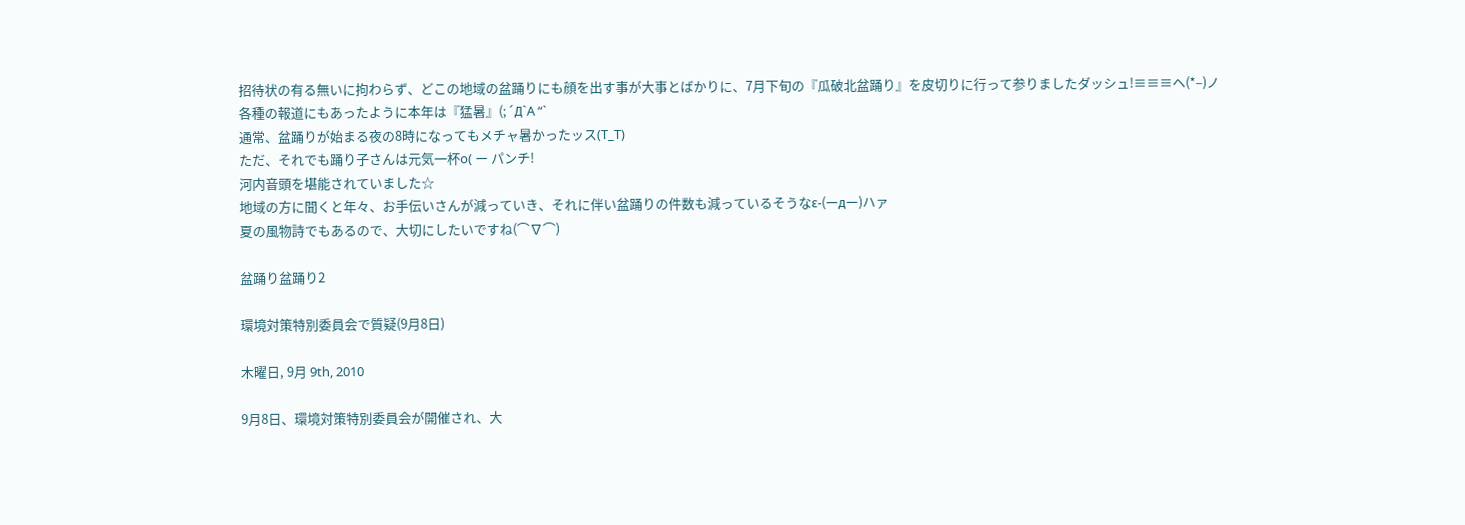招待状の有る無いに拘わらず、どこの地域の盆踊りにも顔を出す事が大事とばかりに、7月下旬の『瓜破北盆踊り』を皮切りに行って参りましたダッシュ!≡≡≡ヘ(*–)ノ
各種の報道にもあったように本年は『猛暑』(;´Д`A “`
通常、盆踊りが始まる夜の8時になってもメチャ暑かったッス(T_T)
ただ、それでも踊り子さんは元気一杯o( ー パンチ!
河内音頭を堪能されていました☆
地域の方に聞くと年々、お手伝いさんが減っていき、それに伴い盆踊りの件数も減っているそうなε-(ーдー)ハァ
夏の風物詩でもあるので、大切にしたいですね(⌒∇⌒)

盆踊り盆踊り2

環境対策特別委員会で質疑(9月8日)

木曜日, 9月 9th, 2010

9月8日、環境対策特別委員会が開催され、大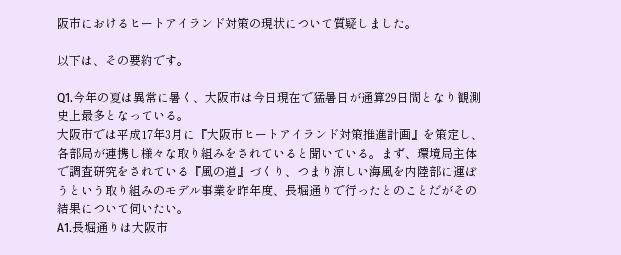阪市におけるヒートアイランド対策の現状について質疑しました。

以下は、その要約です。

Q1.今年の夏は異常に暑く、大阪市は今日現在で猛暑日が通算29日間となり観測史上最多となっている。
大阪市では平成17年3月に『大阪市ヒートアイランド対策推進計画』を策定し、各部局が連携し様々な取り組みをされていると聞いている。まず、環境局主体で調査研究をされている『風の道』づくり、つまり涼しい海風を内陸部に運ぼうという取り組みのモデル事業を昨年度、長堀通りで行ったとのことだがその結果について伺いたい。
A1.長堀通りは大阪市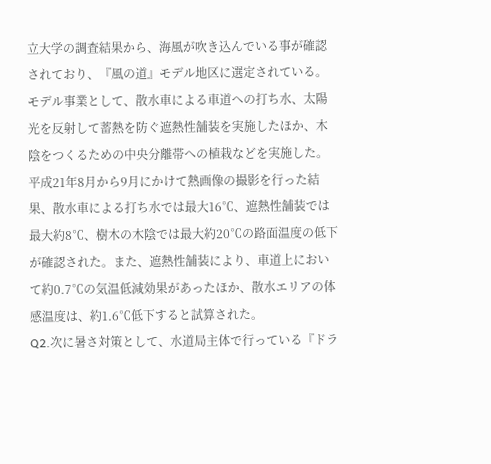立大学の調査結果から、海風が吹き込んでいる事が確認されており、『風の道』モデル地区に選定されている。モデル事業として、散水車による車道への打ち水、太陽光を反射して蓄熱を防ぐ遮熱性舗装を実施したほか、木陰をつくるための中央分離帯への植栽などを実施した。
平成21年8月から9月にかけて熱画像の撮影を行った結果、散水車による打ち水では最大16℃、遮熱性舗装では最大約8℃、樹木の木陰では最大約20℃の路面温度の低下が確認された。また、遮熱性舗装により、車道上において約0.7℃の気温低減効果があったほか、散水エリアの体感温度は、約1.6℃低下すると試算された。
Q2.次に暑さ対策として、水道局主体で行っている『ドラ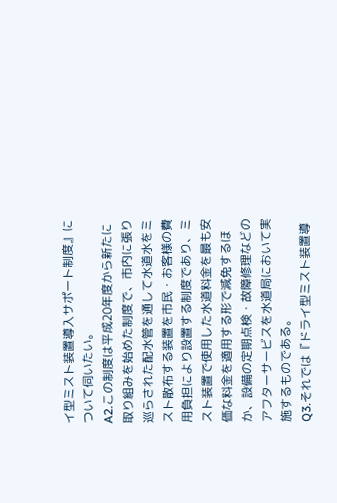イ型ミスト装置導入サポート制度』について伺いたい。
A2.この制度は平成20年度から新たに取り組みを始めた制度で、市内に張り巡らされた配水管を通して水道水をミスト散布する装置を市民・お客様の費用負担により設置する制度であり、ミスト装置で使用した水道料金を最も安価な料金を適用する形で減免するほか、設備の定期点検・故障修理などのアフターサービスを水道局において実施するものである。
Q3.それでは『ドライ型ミスト装置導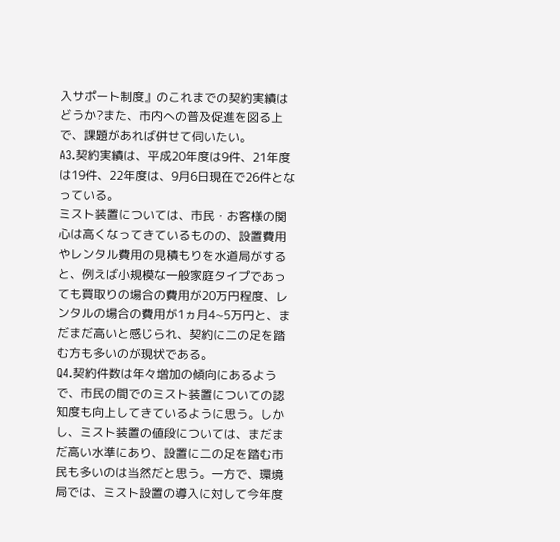入サポート制度』のこれまでの契約実績はどうか?また、市内への普及促進を図る上で、課題があれば併せて伺いたい。
A3.契約実績は、平成20年度は9件、21年度は19件、22年度は、9月6日現在で26件となっている。
ミスト装置については、市民・お客様の関心は高くなってきているものの、設置費用やレンタル費用の見積もりを水道局がすると、例えば小規模な一般家庭タイプであっても買取りの場合の費用が20万円程度、レンタルの場合の費用が1ヵ月4~5万円と、まだまだ高いと感じられ、契約に二の足を踏む方も多いのが現状である。
Q4.契約件数は年々増加の傾向にあるようで、市民の間でのミスト装置についての認知度も向上してきているように思う。しかし、ミスト装置の値段については、まだまだ高い水準にあり、設置に二の足を踏む市民も多いのは当然だと思う。一方で、環境局では、ミスト設置の導入に対して今年度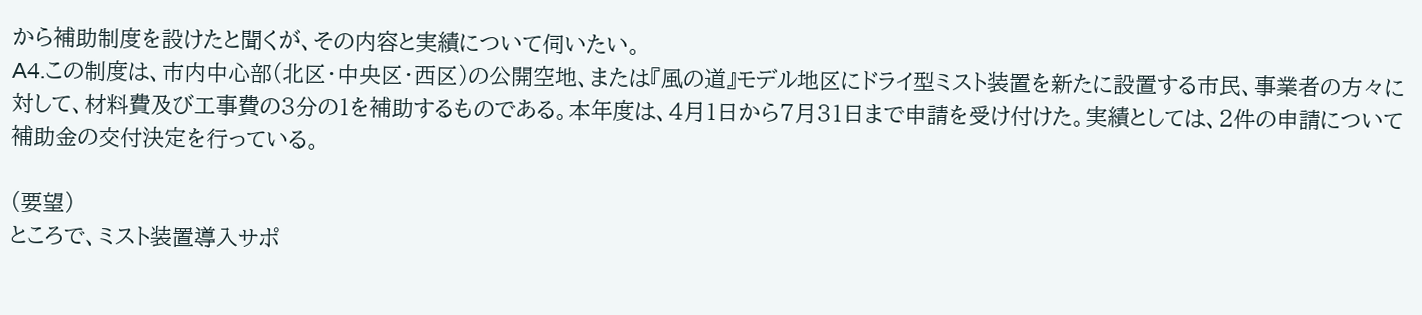から補助制度を設けたと聞くが、その内容と実績について伺いたい。
A4.この制度は、市内中心部(北区・中央区・西区)の公開空地、または『風の道』モデル地区にドライ型ミスト装置を新たに設置する市民、事業者の方々に対して、材料費及び工事費の3分の1を補助するものである。本年度は、4月1日から7月31日まで申請を受け付けた。実績としては、2件の申請について補助金の交付決定を行っている。

(要望)
ところで、ミスト装置導入サポ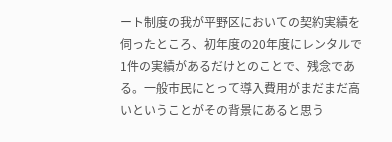ート制度の我が平野区においての契約実績を伺ったところ、初年度の20年度にレンタルで1件の実績があるだけとのことで、残念である。一般市民にとって導入費用がまだまだ高いということがその背景にあると思う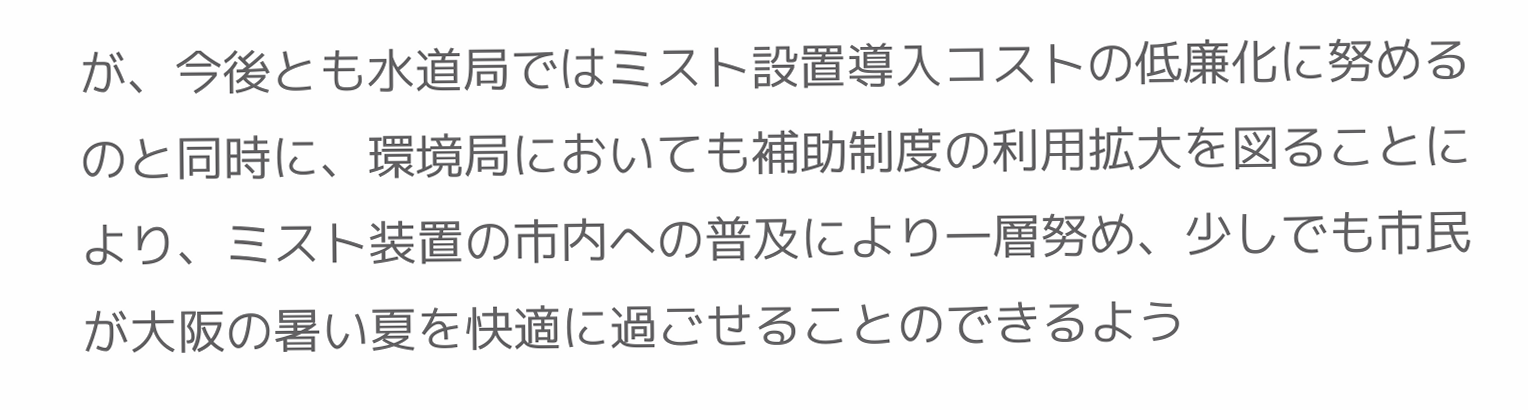が、今後とも水道局ではミスト設置導入コストの低廉化に努めるのと同時に、環境局においても補助制度の利用拡大を図ることにより、ミスト装置の市内への普及により一層努め、少しでも市民が大阪の暑い夏を快適に過ごせることのできるよう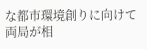な都市環境創りに向けて両局が相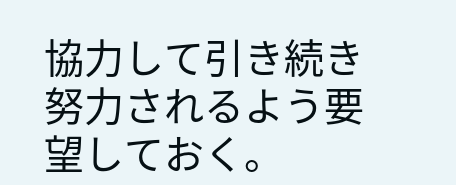協力して引き続き努力されるよう要望しておく。